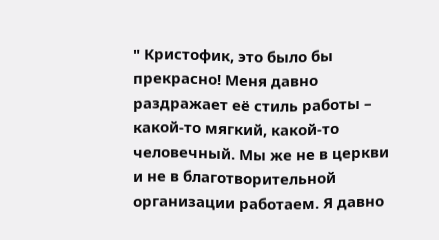" Кристофик, это было бы прекрасно! Меня давно раздражает её стиль работы – какой-то мягкий, какой-то человечный. Мы же не в церкви и не в благотворительной организации работаем. Я давно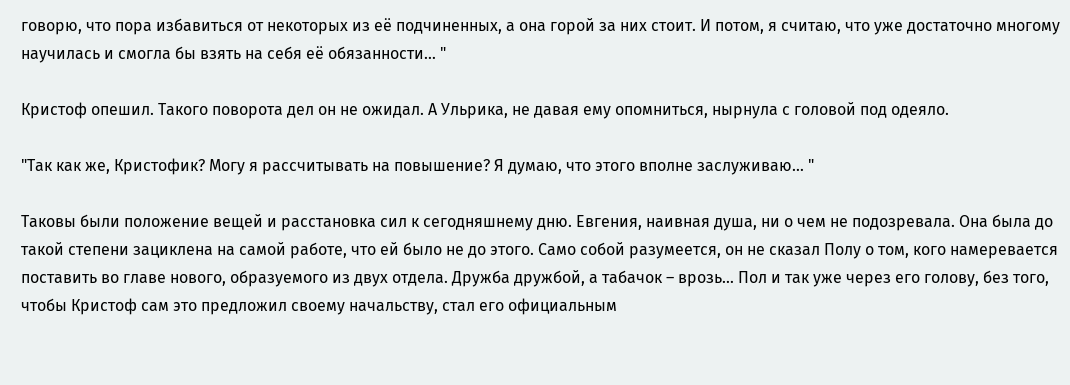говорю, что пора избавиться от некоторых из её подчиненных, а она горой за них стоит. И потом, я считаю, что уже достаточно многому научилась и смогла бы взять на себя её обязанности… "

Кристоф опешил. Такого поворота дел он не ожидал. А Ульрика, не давая ему опомниться, нырнула с головой под одеяло.

"Так как же, Кристофик? Могу я рассчитывать на повышение? Я думаю, что этого вполне заслуживаю… "

Таковы были положение вещей и расстановка сил к сегодняшнему дню. Евгения, наивная душа, ни о чем не подозревала. Она была до такой степени зациклена на самой работе, что ей было не до этого. Само собой разумеется, он не сказал Полу о том, кого намеревается поставить во главе нового, образуемого из двух отдела. Дружба дружбой, а табачок – врозь… Пол и так уже через его голову, без того, чтобы Кристоф сам это предложил своему начальству, стал его официальным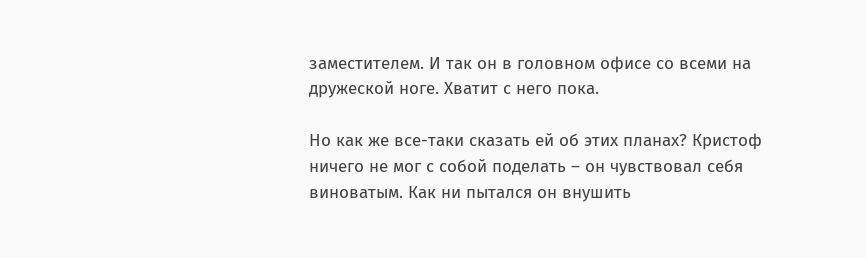заместителем. И так он в головном офисе со всеми на дружеской ноге. Хватит с него пока.

Но как же все-таки сказать ей об этих планах? Кристоф ничего не мог с собой поделать – он чувствовал себя виноватым. Как ни пытался он внушить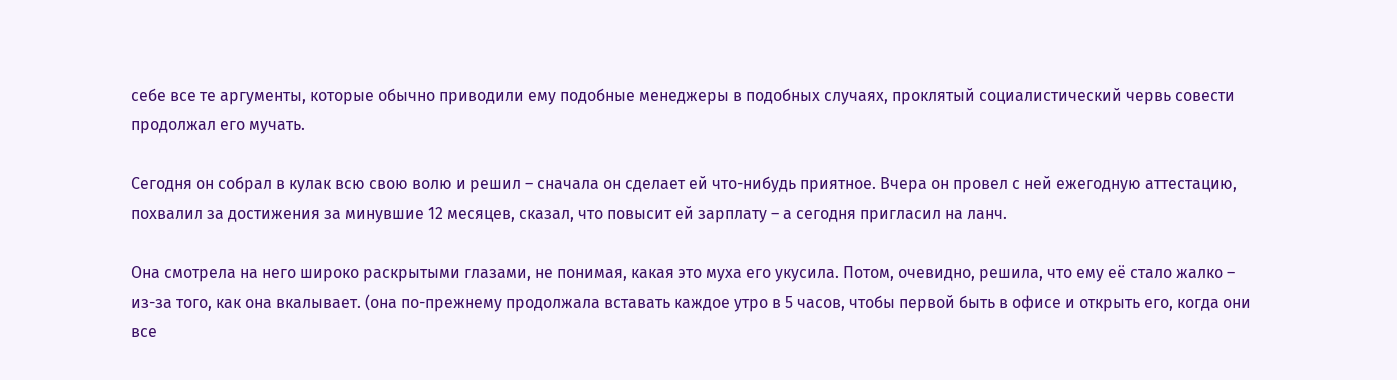себе все те аргументы, которые обычно приводили ему подoбные менеджеры в подобных случаях, проклятый социалистический червь совести продолжал его мучать.

Сегодня он собрал в кулак всю свою волю и решил – сначала он сделает ей что-нибудь приятное. Вчера он провел с ней ежегодную аттестацию, похвалил за достижения за минувшие 12 месяцев, сказал, что повысит ей зарплату – а сегодня пригласил на ланч.

Она смотрела на него широко раскрытыми глазами, не понимая, какая это муха его укусила. Потом, очевидно, решила, что ему её стало жалко – из-за того, как она вкалывает. (она по-прежнему продолжала вставать каждое утро в 5 часов, чтобы первой быть в офисе и открыть его, когда они все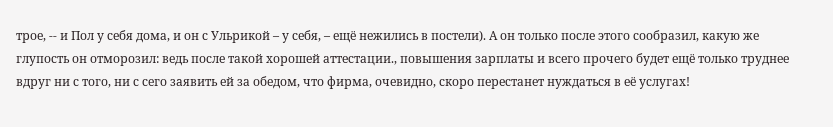трое, -- и Пол у себя дома, и он с Ульрикой – у себя, – ещё нежились в постели). А он только после этого сообразил, какую же глупость он отморозил: ведь после такой хорошей аттестации., повышения зарплаты и всего прочего будет ещё только труднее вдруг ни с того, ни с сего зaявить ей за обедом, что фирма, очевидно, скоро перестанет нуждаться в её услугах!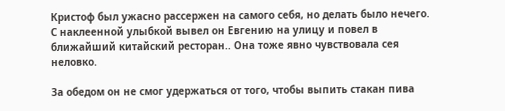Кристоф был ужасно рассержен на самого себя, но делать было нечего. С наклеенной улыбкой вывел он Евгению на улицу и повел в ближайший китайский ресторан.. Она тоже явно чувствовала сея неловко.

За обедом он не смог удержаться от того, чтобы выпить стакан пива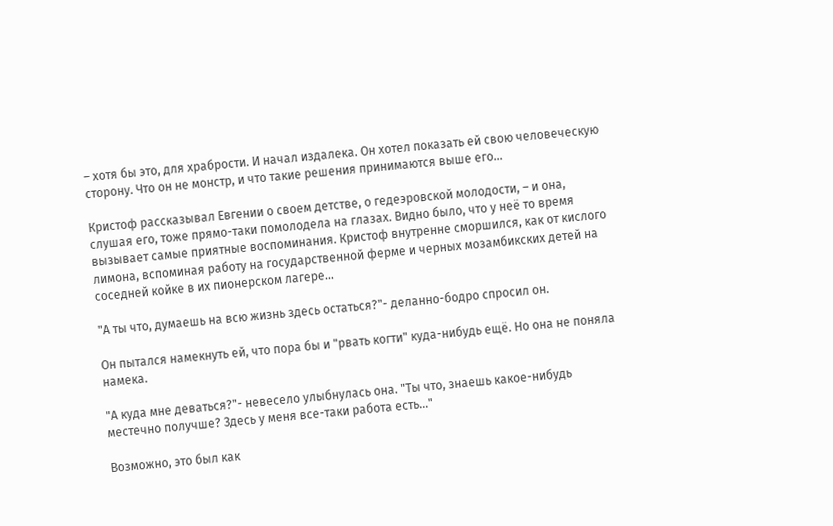– хотя бы это, для храбрости. И начал издалека. Он хотел показать ей свою человеческую сторону. Что он не монстр, и что такие решения принимаются выше его…

Кристоф рассказывал Евгении о своем детстве, о гедеэровской молодости, – и она, слушая его, тоже прямо-таки помолодела на глазах. Видно было, что у неё то время вызывает самые приятные воспоминания. Кристоф внутренне сморшился, как от кислого лимона, вспоминая работу на государственной ферме и черных мозамбикских детей на соседней койке в их пионерском лагере…

"А ты что, думаешь на всю жизнь здесь остаться?"- деланно-бодро спросил он.

Он пытался намекнуть ей, что пора бы и "рвать когти" куда-нибудь ещё. Но она не поняла намека.

"А куда мне деваться?"- невесело улыбнулась она. "Ты что, знаешь какое-нибудь местечно получше? Здесь у меня все-таки работа eсть…"

Возможно, это был как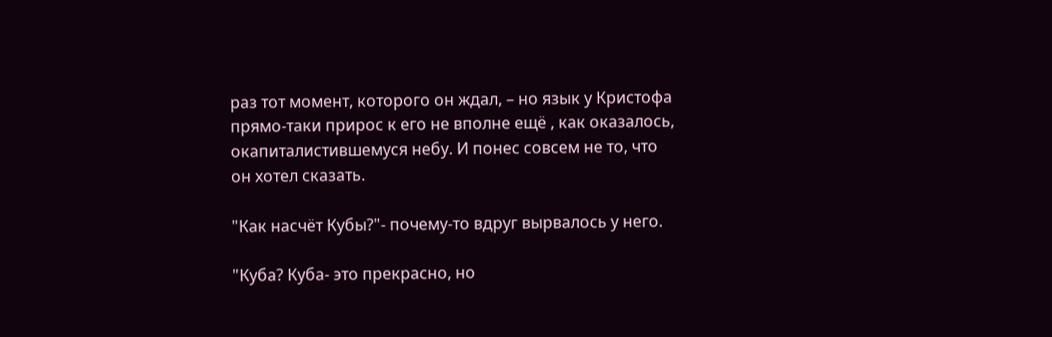раз тот момент, которого он ждал, – но язык у Кристофа прямо-таки прирос к его не вполне ещё , как оказалось, окапиталистившемуся небу. И понес совсем не то, что он хотел сказать.

"Как насчёт Кубы?"- почему-то вдруг вырвалось у него.

"Куба? Куба- это прекрасно, но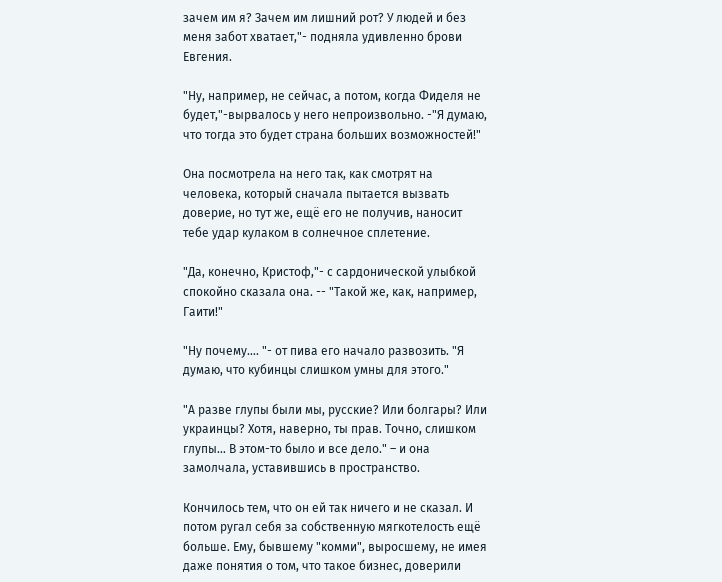зачем им я? Зачем им лишний рот? У людей и без меня забот хватает,"- подняла удивленно брови Евгения.

"Ну, например, не сейчас, а потом, когда Фиделя не будет,"-вырвалось у него непроизвольно. -"Я думаю, что тогда это будет страна больших возможностей!"

Она посмотрела на него так, как смотрят на человека, который сначала пытается вызвать доверие, но тут же, ещё его не получив, наносит тебе удар кулаком в солнечное сплетение.

"Да, конечно, Кристоф,"- с сардонической улыбкой спокойно сказала она. -- "Такой же, как, например, Гаити!"

"Ну почему…. "- от пива его начало развозить. "Я думаю, что кубинцы слишком умны для этого."

"А разве глупы были мы, русские? Или болгары? Или украинцы? Хотя, наверно, ты прав. Точно, слишком глупы… В этом-то было и все дело." – и она замолчала, уставившись в пространство.

Кончилось тем, что он ей так ничего и не сказал. И потом ругал себя за собственную мягкотелость ещё больше. Ему, бывшему "комми", выросшему, не имeя даже понятия о том, что такое бизнес, доверили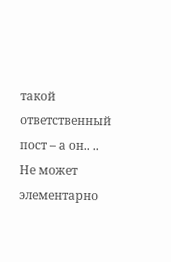такой ответственный пост – а он.. .. Не может элементарно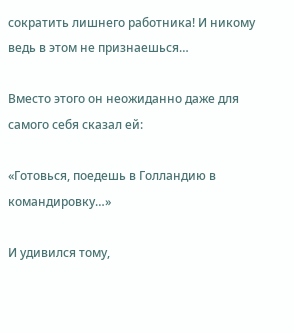сократить лишнeго работника! И никому ведь в этом не признаешься…

Вместо этого он неожиданно даже для самого себя сказал ей:

«Готовься, поедешь в Голландию в командировку…»

И удивился тому,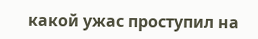какой ужас проступил на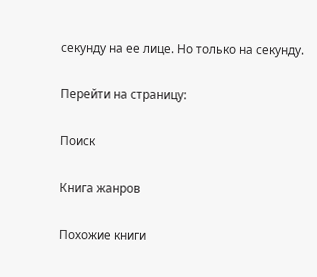секунду на ее лице. Но только на секунду.

Перейти на страницу:

Поиск

Книга жанров

Похожие книги